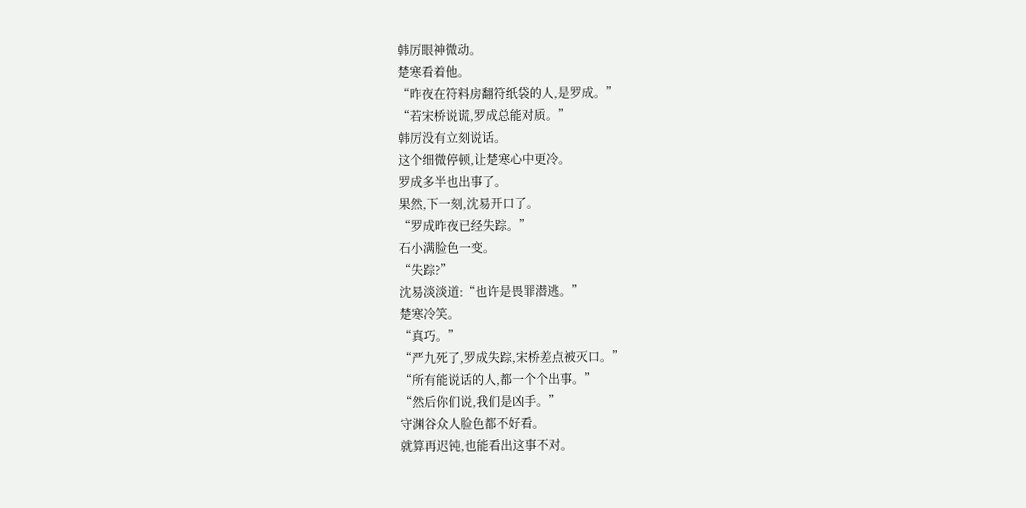韩厉眼神微动。
楚寒看着他。
“昨夜在符料房翻符纸袋的人,是罗成。”
“若宋桥说谎,罗成总能对质。”
韩厉没有立刻说话。
这个细微停顿,让楚寒心中更冷。
罗成多半也出事了。
果然,下一刻,沈易开口了。
“罗成昨夜已经失踪。”
石小满脸色一变。
“失踪?”
沈易淡淡道:“也许是畏罪潜逃。”
楚寒冷笑。
“真巧。”
“严九死了,罗成失踪,宋桥差点被灭口。”
“所有能说话的人,都一个个出事。”
“然后你们说,我们是凶手。”
守渊谷众人脸色都不好看。
就算再迟钝,也能看出这事不对。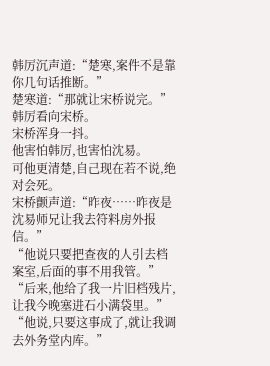韩厉沉声道:“楚寒,案件不是靠你几句话推断。”
楚寒道:“那就让宋桥说完。”
韩厉看向宋桥。
宋桥浑身一抖。
他害怕韩厉,也害怕沈易。
可他更清楚,自己现在若不说,绝对会死。
宋桥颤声道:“昨夜……昨夜是沈易师兄让我去符料房外报信。”
“他说只要把查夜的人引去档案室,后面的事不用我管。”
“后来,他给了我一片旧档残片,让我今晚塞进石小满袋里。”
“他说,只要这事成了,就让我调去外务堂内库。”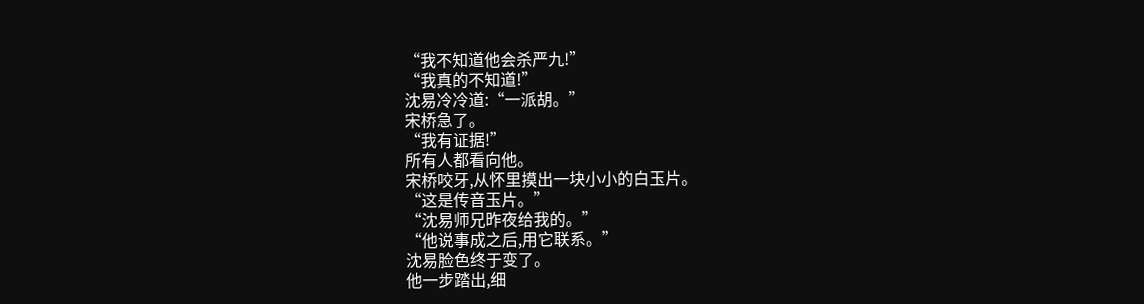“我不知道他会杀严九!”
“我真的不知道!”
沈易冷冷道:“一派胡。”
宋桥急了。
“我有证据!”
所有人都看向他。
宋桥咬牙,从怀里摸出一块小小的白玉片。
“这是传音玉片。”
“沈易师兄昨夜给我的。”
“他说事成之后,用它联系。”
沈易脸色终于变了。
他一步踏出,细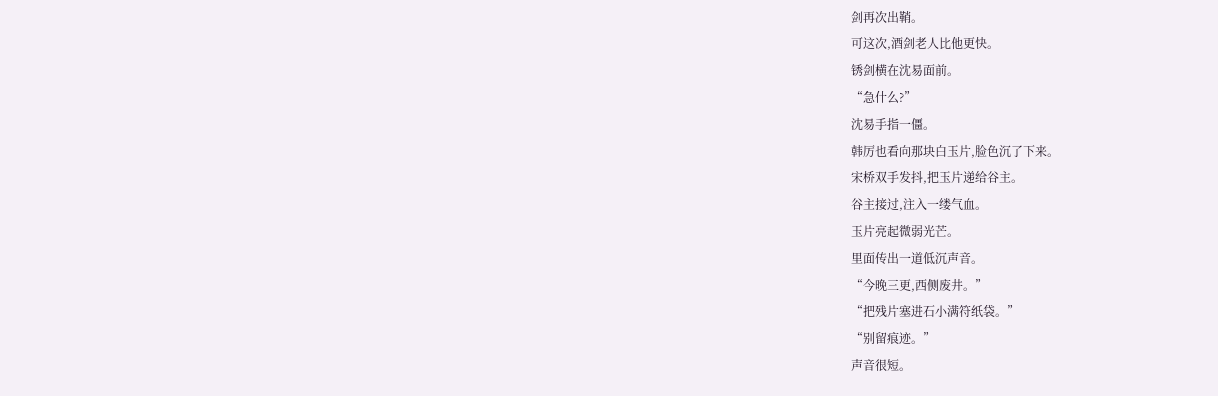剑再次出鞘。
可这次,酒剑老人比他更快。
锈剑横在沈易面前。
“急什么?”
沈易手指一僵。
韩厉也看向那块白玉片,脸色沉了下来。
宋桥双手发抖,把玉片递给谷主。
谷主接过,注入一缕气血。
玉片亮起微弱光芒。
里面传出一道低沉声音。
“今晚三更,西侧废井。”
“把残片塞进石小满符纸袋。”
“别留痕迹。”
声音很短。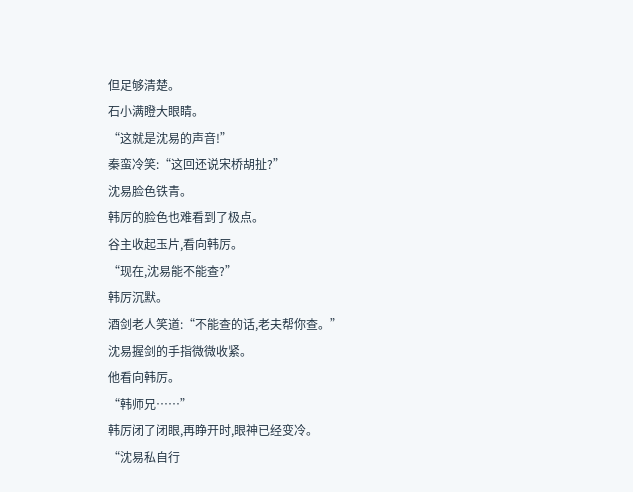但足够清楚。
石小满瞪大眼睛。
“这就是沈易的声音!”
秦蛮冷笑:“这回还说宋桥胡扯?”
沈易脸色铁青。
韩厉的脸色也难看到了极点。
谷主收起玉片,看向韩厉。
“现在,沈易能不能查?”
韩厉沉默。
酒剑老人笑道:“不能查的话,老夫帮你查。”
沈易握剑的手指微微收紧。
他看向韩厉。
“韩师兄……”
韩厉闭了闭眼,再睁开时,眼神已经变冷。
“沈易私自行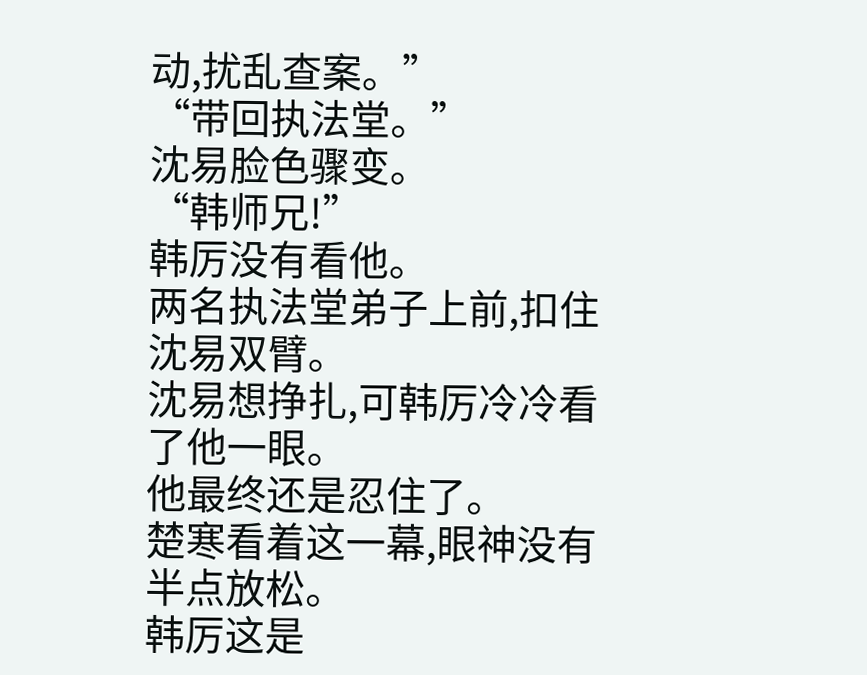动,扰乱查案。”
“带回执法堂。”
沈易脸色骤变。
“韩师兄!”
韩厉没有看他。
两名执法堂弟子上前,扣住沈易双臂。
沈易想挣扎,可韩厉冷冷看了他一眼。
他最终还是忍住了。
楚寒看着这一幕,眼神没有半点放松。
韩厉这是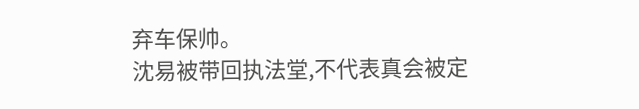弃车保帅。
沈易被带回执法堂,不代表真会被定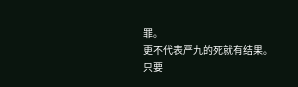罪。
更不代表严九的死就有结果。
只要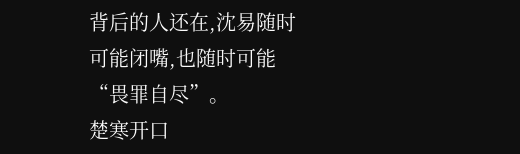背后的人还在,沈易随时可能闭嘴,也随时可能“畏罪自尽”。
楚寒开口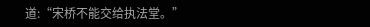道:“宋桥不能交给执法堂。”